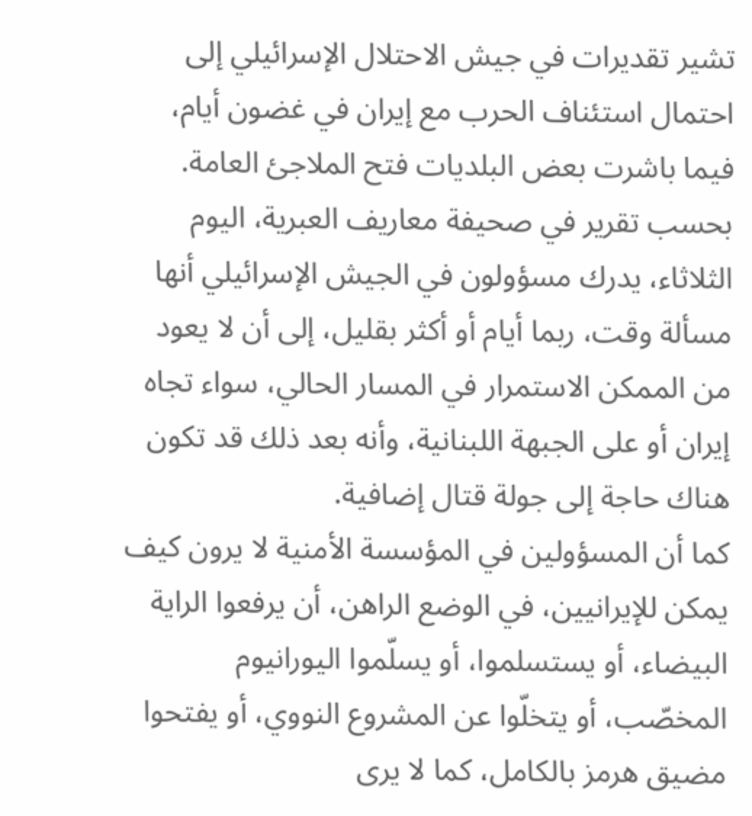تشير تقديرات في جيش الاحتلال الإسرائيلي إلى احتمال استئناف الحرب مع إيران في غضون أيام، فيما باشرت بعض البلديات فتح الملاجئ العامة.
بحسب تقرير في صحيفة معاريف العبرية، اليوم الثلاثاء، يدرك مسؤولون في الجيش الإسرائيلي أنها مسألة وقت، ربما أيام أو أكثر بقليل، إلى أن لا يعود من الممكن الاستمرار في المسار الحالي، سواء تجاه إيران أو على الجبهة اللبنانية، وأنه بعد ذلك قد تكون هناك حاجة إلى جولة قتال إضافية.
كما أن المسؤولين في المؤسسة الأمنية لا يرون كيف يمكن للإيرانيين، في الوضع الراهن، أن يرفعوا الراية البيضاء، أو يستسلموا، أو يسلّموا اليورانيوم المخصّب، أو يتخلّوا عن المشروع النووي، أو يفتحوا مضيق هرمز بالكامل، كما لا يرى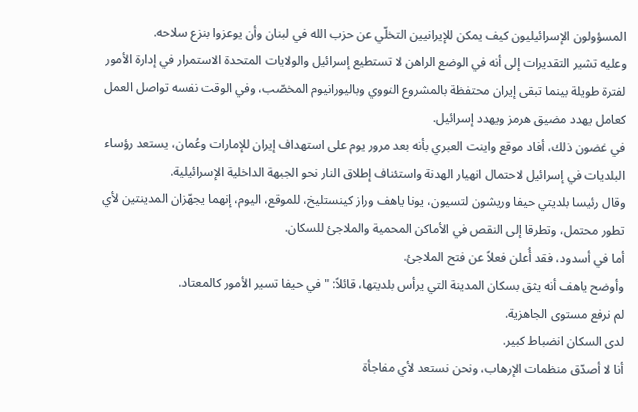المسؤولون الإسرائيليون كيف يمكن للإيرانيين التخلّي عن حزب الله في لبنان وأن يوعزوا بنزع سلاحه.
وعليه تشير التقديرات إلى أنه في الوضع الراهن لا تستطيع إسرائيل والولايات المتحدة الاستمرار في إدارة الأمور لفترة طويلة بينما تبقى إيران محتفظة بالمشروع النووي وباليورانيوم المخصّب، وفي الوقت نفسه تواصل العمل كعامل يهدد مضيق هرمز ويهدد إسرائيل.
في غضون ذلك، أفاد موقع واينت العبري بأنه بعد مرور يوم على استهداف إيران للإمارات وعُمان، يستعد رؤساء البلديات في إسرائيل لاحتمال انهيار الهدنة واستئناف إطلاق النار نحو الجبهة الداخلية الإسرائيلية.
وقال رئيسا بلديتي حيفا وريشون لتسيون، يونا ياهف وراز كينستليخ، للموقع، اليوم، إنهما يجهّزان المدينتين لأي تطور محتمل، وتطرقا إلى النقص في الأماكن المحمية والملاجئ للسكان.
أما في أسدود، فقد أُعلن فعلاً عن فتح الملاجئ.
وأوضح ياهف أنه يثق بسكان المدينة التي يرأس بلديتها، قائلاً: " في حيفا تسير الأمور كالمعتاد.
لم نرفع مستوى الجاهزية.
لدى السكان انضباط كبير.
أنا لا أصدّق منظمات الإرهاب، ونحن نستعد لأي مفاجأة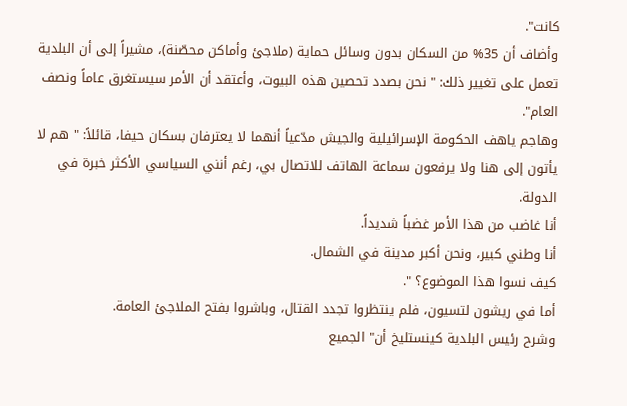كانت".
وأضاف أن 35% من السكان بدون وسائل حماية (ملاجئ وأماكن محصّنة)، مشيراً إلى أن البلدية تعمل على تغيير ذلك: " نحن بصدد تحصين هذه البيوت، وأعتقد أن الأمر سيستغرق عاماً ونصف العام".
وهاجم ياهف الحكومة الإسرائيلية والجيش مدّعياً أنهما لا يعترفان بسكان حيفا، قائلاً: " هم لا يأتون إلى هنا ولا يرفعون سماعة الهاتف للاتصال بي، رغم أنني السياسي الأكثر خبرة في الدولة.
أنا غاضب من هذا الأمر غضباً شديداً.
أنا وطني كبير، ونحن أكبر مدينة في الشمال.
كيف نسوا هذا الموضوع؟ ".
أما في ريشون لتسيون، فلم ينتظروا تجدد القتال، وباشروا بفتح الملاجئ العامة.
وشرح رئيس البلدية كينستليخ أن" الجميع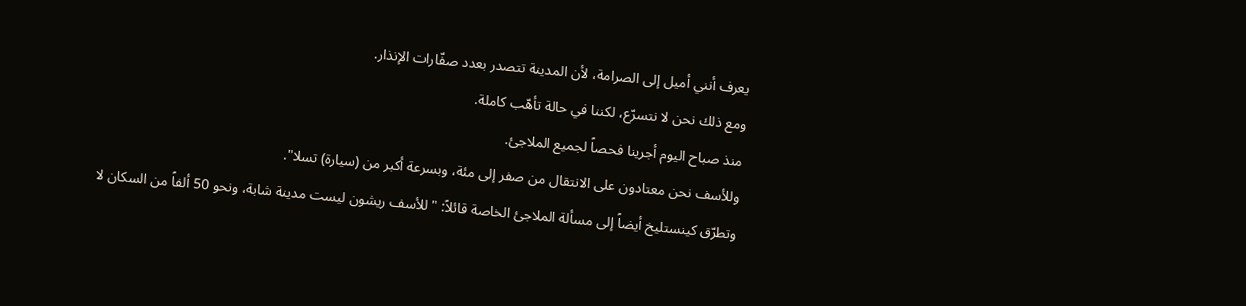يعرف أنني أميل إلى الصرامة، لأن المدينة تتصدر بعدد صفّارات الإنذار.
ومع ذلك نحن لا نتسرّع، لكننا في حالة تأهّب كاملة.
منذ صباح اليوم أجرينا فحصاً لجميع الملاجئ.
وللأسف نحن معتادون على الانتقال من صفر إلى مئة، وبسرعة أكبر من (سيارة) تسلا".
وتطرّق كينستليخ أيضاً إلى مسألة الملاجئ الخاصة قائلاً: " للأسف ريشون ليست مدينة شابة، ونحو 50 ألفاً من السكان لا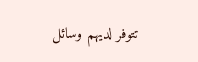تتوفر لديهم وسائل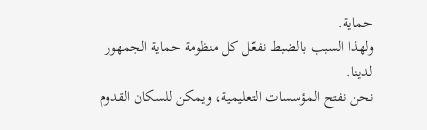حماية.
ولهذا السبب بالضبط نفعّل كل منظومة حماية الجمهور لدينا.
نحن نفتح المؤسسات التعليمية، ويمكن للسكان القدوم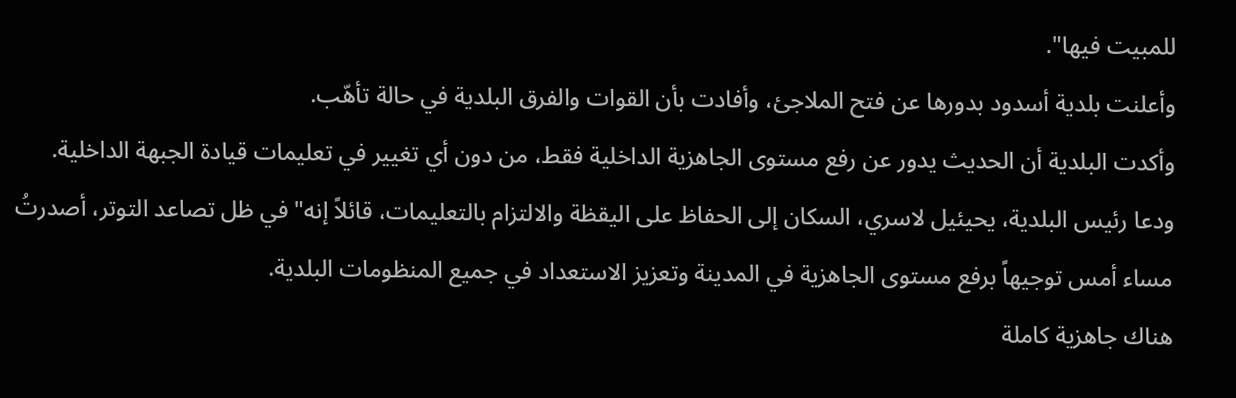للمبيت فيها".
وأعلنت بلدية أسدود بدورها عن فتح الملاجئ، وأفادت بأن القوات والفرق البلدية في حالة تأهّب.
وأكدت البلدية أن الحديث يدور عن رفع مستوى الجاهزية الداخلية فقط، من دون أي تغيير في تعليمات قيادة الجبهة الداخلية.
ودعا رئيس البلدية، يحيئيل لاسري، السكان إلى الحفاظ على اليقظة والالتزام بالتعليمات، قائلاً إنه" في ظل تصاعد التوتر، أصدرتُ مساء أمس توجيهاً برفع مستوى الجاهزية في المدينة وتعزيز الاستعداد في جميع المنظومات البلدية.
هناك جاهزية كاملة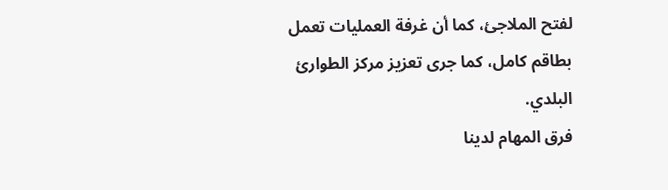لفتح الملاجئ، كما أن غرفة العمليات تعمل بطاقم كامل، كما جرى تعزيز مركز الطوارئ البلدي.
فرق المهام لدينا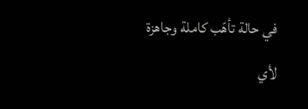في حالة تأهّب كاملة وجاهزة لأي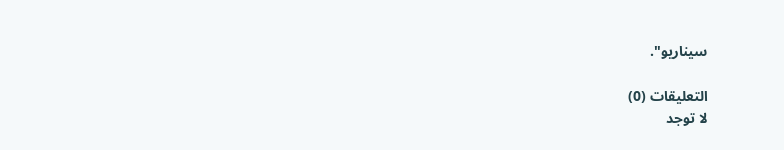سيناريو".

التعليقات (0)
لا توجد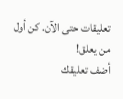تعليقات حتى الآن. كن أول من يعلق!
أضف تعليقك